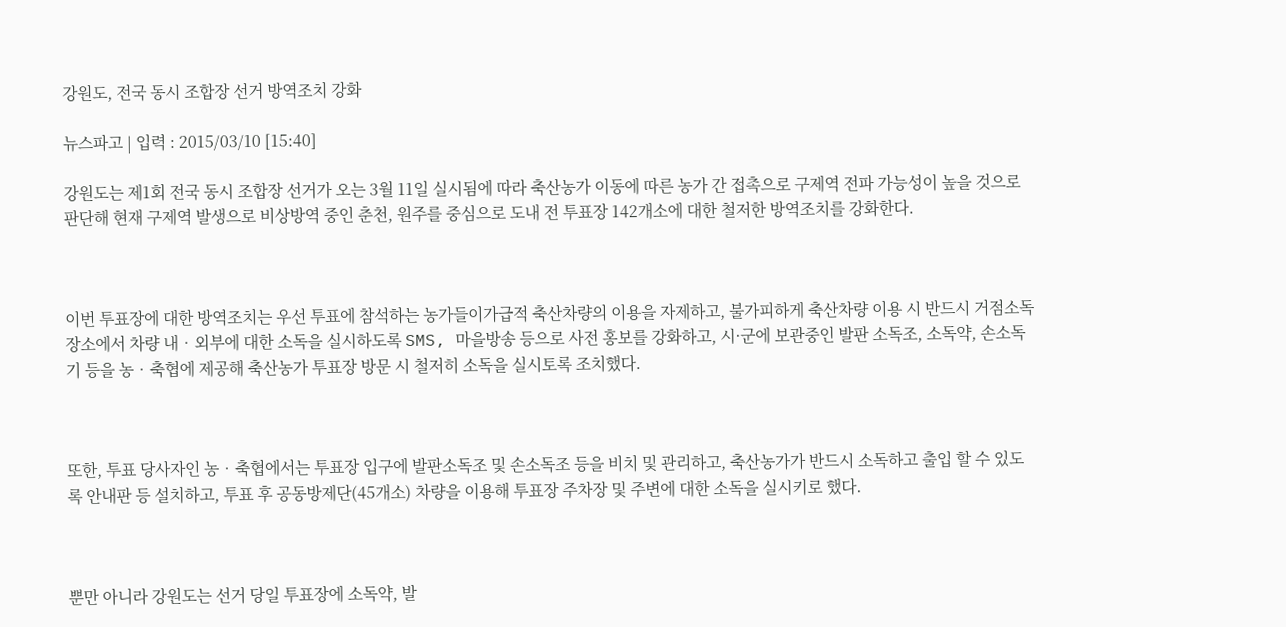강원도, 전국 동시 조합장 선거 방역조치 강화

뉴스파고 | 입력 : 2015/03/10 [15:40]

강원도는 제1회 전국 동시 조합장 선거가 오는 3월 11일 실시됨에 따라 축산농가 이동에 따른 농가 간 접촉으로 구제역 전파 가능성이 높을 것으로 판단해 현재 구제역 발생으로 비상방역 중인 춘천, 원주를 중심으로 도내 전 투표장 142개소에 대한 철저한 방역조치를 강화한다.



이번 투표장에 대한 방역조치는 우선 투표에 참석하는 농가들이가급적 축산차량의 이용을 자제하고, 불가피하게 축산차량 이용 시 반드시 거점소독장소에서 차량 내‧외부에 대한 소독을 실시하도록 SMS, 마을방송 등으로 사전 홍보를 강화하고, 시·군에 보관중인 발판 소독조, 소독약, 손소독기 등을 농‧축협에 제공해 축산농가 투표장 방문 시 철저히 소독을 실시토록 조치했다.



또한, 투표 당사자인 농‧축협에서는 투표장 입구에 발판소독조 및 손소독조 등을 비치 및 관리하고, 축산농가가 반드시 소독하고 출입 할 수 있도록 안내판 등 설치하고, 투표 후 공동방제단(45개소) 차량을 이용해 투표장 주차장 및 주변에 대한 소독을 실시키로 했다.



뿐만 아니라 강원도는 선거 당일 투표장에 소독약, 발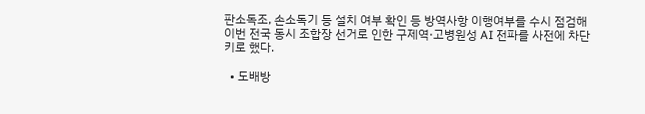판소독조, 손소독기 등 설치 여부 확인 등 방역사항 이행여부를 수시 점검해 이번 전국 동시 조합장 선거로 인한 구제역·고병원성 AI 전파를 사전에 차단키로 했다.

  • 도배방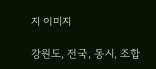지 이미지

강원도, 전국, 동시, 조합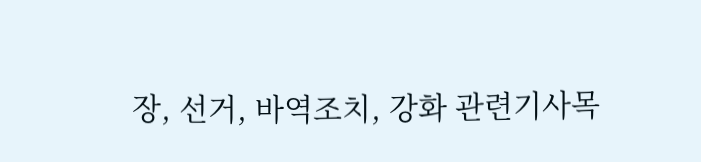장, 선거, 바역조치, 강화 관련기사목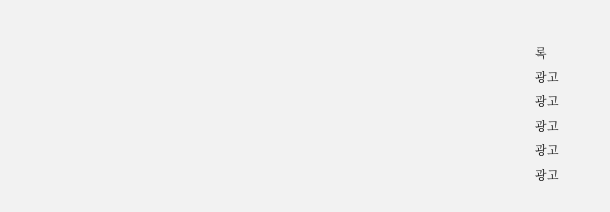록
광고
광고
광고
광고
광고